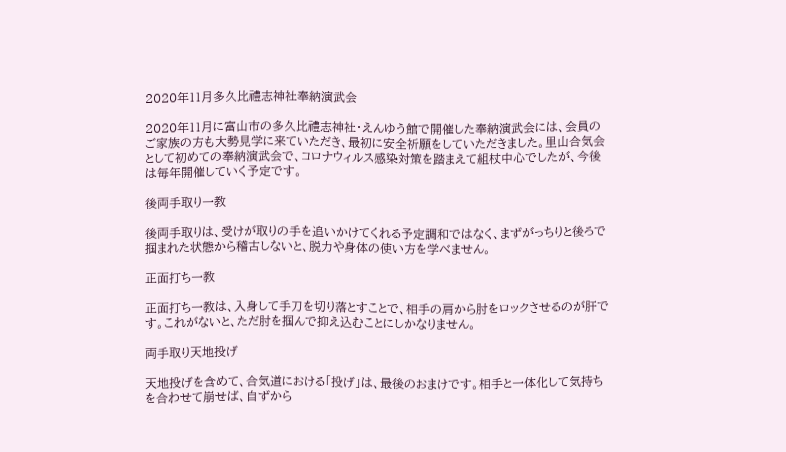2020年11月多久比禮志神社奉納演武会

2020年11月に富山市の多久比禮志神社・えんゆう館で開催した奉納演武会には、会員のご家族の方も大勢見学に来ていただき、最初に安全祈願をしていただきました。里山合気会として初めての奉納演武会で、コロナウィルス感染対策を踏まえて組杖中心でしたが、今後は毎年開催していく予定です。

後両手取り一教

後両手取りは、受けが取りの手を追いかけてくれる予定調和ではなく、まずがっちりと後ろで掴まれた状態から稽古しないと、脱力や身体の使い方を学べません。

正面打ち一教

正面打ち一教は、入身して手刀を切り落とすことで、相手の肩から肘をロックさせるのが肝です。これがないと、ただ肘を掴んで抑え込むことにしかなりません。

両手取り天地投げ

天地投げを含めて、合気道における「投げ」は、最後のおまけです。相手と一体化して気持ちを合わせて崩せば、自ずから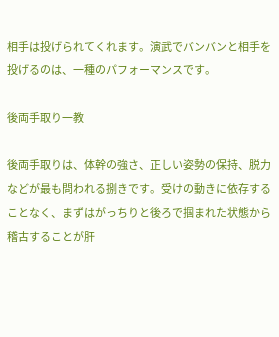相手は投げられてくれます。演武でバンバンと相手を投げるのは、一種のパフォーマンスです。

後両手取り一教

後両手取りは、体幹の強さ、正しい姿勢の保持、脱力などが最も問われる捌きです。受けの動きに依存することなく、まずはがっちりと後ろで掴まれた状態から稽古することが肝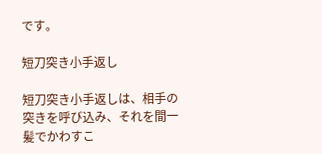です。

短刀突き小手返し

短刀突き小手返しは、相手の突きを呼び込み、それを間一髪でかわすこ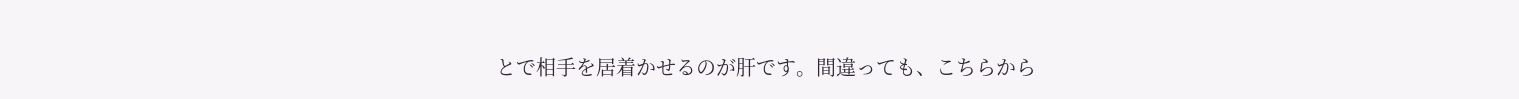とで相手を居着かせるのが肝です。間違っても、こちらから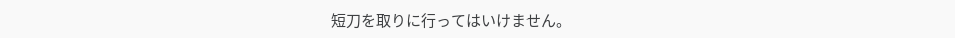短刀を取りに行ってはいけません。